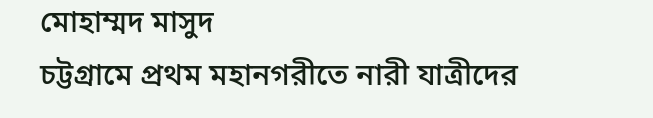মোহাম্মদ মাসুদ
চট্টগ্রামে প্রথম মহানগরীতে নারী যাত্রীদের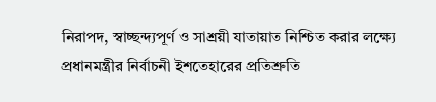নিরাপদ, স্বাচ্ছন্দ্যপূর্ণ ও সাশ্রয়ী যাতায়াত নিশ্চিত করার লক্ষ্যে প্রধানমন্ত্রীর নির্বাচনী ইশতেহারের প্রতিশ্রুতি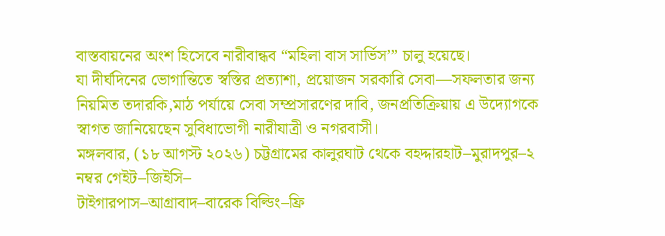বাস্তবায়নের অংশ হিসেবে নারীবান্ধব “মহিলা বাস সার্ভিস’” চালু হয়েছে।
যা দীর্ঘদিনের ভোগান্তিতে স্বস্তির প্রত্যাশা, প্রয়োজন সরকারি সেবা—সফলতার জন্য নিয়মিত তদারকি,মাঠ পর্যায়ে সেবা সম্প্রসারণের দাবি, জনপ্রতিক্রিয়ায় এ উদ্যোগকে স্বাগত জানিয়েছেন সুবিধাভোগী নারীযাত্রী ও নগরবাসী।
মঙ্গলবার, (১৮ আগস্ট ২০২৬) চট্টগ্রামের কালুরঘাট থেকে বহদ্দারহাট–মুরাদপুর–২ নম্বর গেইট–জিইসি–
টাইগারপাস–আগ্রাবাদ–বারেক বিল্ডিং–ফ্রি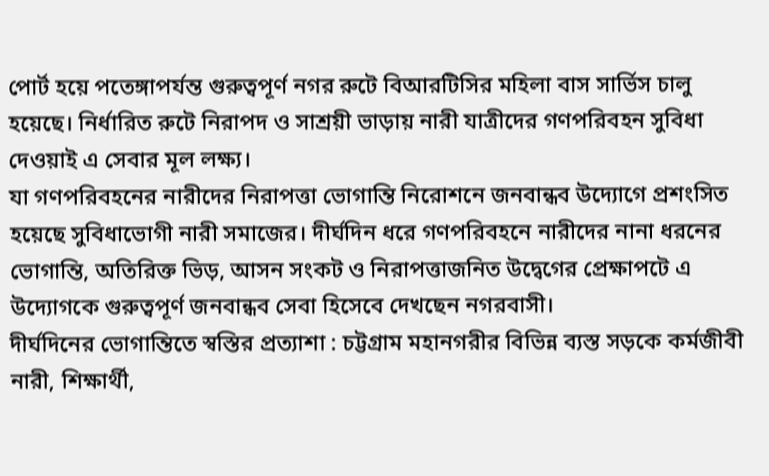পোর্ট হয়ে পতেঙ্গাপর্যন্ত গুরুত্বপূর্ণ নগর রুটে বিআরটিসির মহিলা বাস সার্ভিস চালু হয়েছে। নির্ধারিত রুটে নিরাপদ ও সাশ্রয়ী ভাড়ায় নারী যাত্রীদের গণপরিবহন সুবিধা দেওয়াই এ সেবার মূল লক্ষ্য।
যা গণপরিবহনের নারীদের নিরাপত্তা ভোগান্তি নিরোশনে জনবান্ধব উদ্যোগে প্রশংসিত হয়েছে সুবিধাভোগী নারী সমাজের। দীর্ঘদিন ধরে গণপরিবহনে নারীদের নানা ধরনের ভোগান্তি, অতিরিক্ত ভিড়, আসন সংকট ও নিরাপত্তাজনিত উদ্বেগের প্রেক্ষাপটে এ উদ্যোগকে গুরুত্বপূর্ণ জনবান্ধব সেবা হিসেবে দেখছেন নগরবাসী।
দীর্ঘদিনের ভোগান্তিতে স্বস্তির প্রত্যাশা : চট্টগ্রাম মহানগরীর বিভিন্ন ব্যস্ত সড়কে কর্মজীবী নারী, শিক্ষার্থী,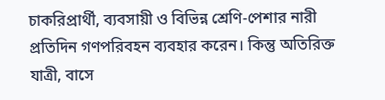চাকরিপ্রার্থী, ব্যবসায়ী ও বিভিন্ন শ্রেণি-পেশার নারী প্রতিদিন গণপরিবহন ব্যবহার করেন। কিন্তু অতিরিক্ত যাত্রী, বাসে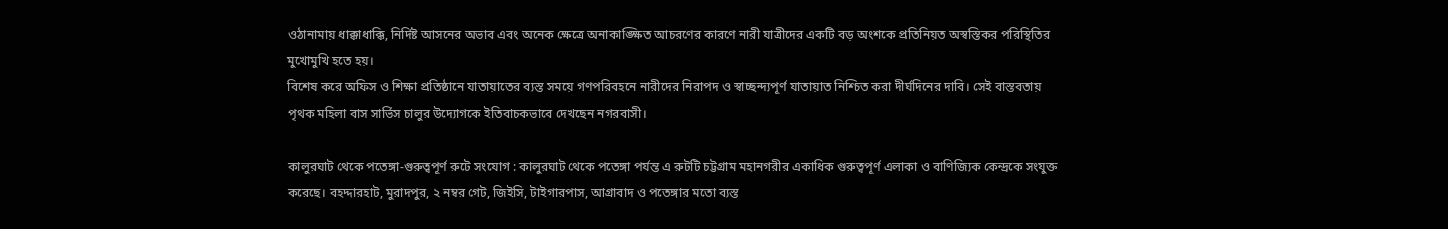ওঠানামায় ধাক্কাধাক্কি, নির্দিষ্ট আসনের অভাব এবং অনেক ক্ষেত্রে অনাকাঙ্ক্ষিত আচরণের কারণে নারী যাত্রীদের একটি বড় অংশকে প্রতিনিয়ত অস্বস্তিকর পরিস্থিতির মুখোমুখি হতে হয়।
বিশেষ করে অফিস ও শিক্ষা প্রতিষ্ঠানে যাতায়াতের ব্যস্ত সময়ে গণপরিবহনে নারীদের নিরাপদ ও স্বাচ্ছন্দ্যপূর্ণ যাতায়াত নিশ্চিত করা দীর্ঘদিনের দাবি। সেই বাস্তবতায় পৃথক মহিলা বাস সার্ভিস চালুর উদ্যোগকে ইতিবাচকভাবে দেখছেন নগরবাসী।

কালুরঘাট থেকে পতেঙ্গা-গুরুত্বপূর্ণ রুটে সংযোগ : কালুরঘাট থেকে পতেঙ্গা পর্যন্ত এ রুটটি চট্টগ্রাম মহানগরীর একাধিক গুরুত্বপূর্ণ এলাকা ও বাণিজ্যিক কেন্দ্রকে সংযুক্ত করেছে। বহদ্দারহাট, মুরাদপুর, ২ নম্বর গেট, জিইসি, টাইগারপাস, আগ্রাবাদ ও পতেঙ্গার মতো ব্যস্ত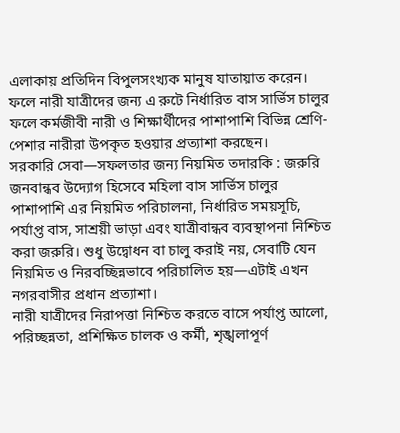এলাকায় প্রতিদিন বিপুলসংখ্যক মানুষ যাতায়াত করেন।
ফলে নারী যাত্রীদের জন্য এ রুটে নির্ধারিত বাস সার্ভিস চালুর ফলে কর্মজীবী নারী ও শিক্ষার্থীদের পাশাপাশি বিভিন্ন শ্রেণি-পেশার নারীরা উপকৃত হওয়ার প্রত্যাশা করছেন।
সরকারি সেবা—সফলতার জন্য নিয়মিত তদারকি : জরুরি
জনবান্ধব উদ্যোগ হিসেবে মহিলা বাস সার্ভিস চালুর পাশাপাশি এর নিয়মিত পরিচালনা, নির্ধারিত সময়সূচি, পর্যাপ্ত বাস, সাশ্রয়ী ভাড়া এবং যাত্রীবান্ধব ব্যবস্থাপনা নিশ্চিত করা জরুরি। শুধু উদ্বোধন বা চালু করাই নয়, সেবাটি যেন নিয়মিত ও নিরবচ্ছিন্নভাবে পরিচালিত হয়—এটাই এখন নগরবাসীর প্রধান প্রত্যাশা।
নারী যাত্রীদের নিরাপত্তা নিশ্চিত করতে বাসে পর্যাপ্ত আলো, পরিচ্ছন্নতা, প্রশিক্ষিত চালক ও কর্মী, শৃঙ্খলাপূর্ণ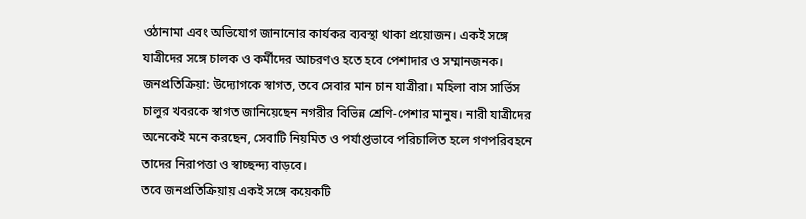ওঠানামা এবং অভিযোগ জানানোর কার্যকর ব্যবস্থা থাকা প্রয়োজন। একই সঙ্গে যাত্রীদের সঙ্গে চালক ও কর্মীদের আচরণও হতে হবে পেশাদার ও সম্মানজনক।
জনপ্রতিক্রিয়া: উদ্যোগকে স্বাগত, তবে সেবার মান চান যাত্রীরা। মহিলা বাস সার্ভিস চালুর খবরকে স্বাগত জানিয়েছেন নগরীর বিভিন্ন শ্রেণি-পেশার মানুষ। নারী যাত্রীদের অনেকেই মনে করছেন, সেবাটি নিয়মিত ও পর্যাপ্তভাবে পরিচালিত হলে গণপরিবহনে তাদের নিরাপত্তা ও স্বাচ্ছন্দ্য বাড়বে।
তবে জনপ্রতিক্রিয়ায় একই সঙ্গে কয়েকটি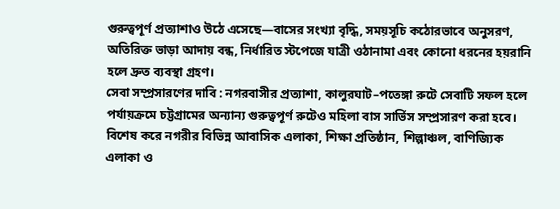গুরুত্বপূর্ণ প্রত্যাশাও উঠে এসেছে—বাসের সংখ্যা বৃদ্ধি, সময়সূচি কঠোরভাবে অনুসরণ, অতিরিক্ত ভাড়া আদায় বন্ধ, নির্ধারিত স্টপেজে যাত্রী ওঠানামা এবং কোনো ধরনের হয়রানি হলে দ্রুত ব্যবস্থা গ্রহণ।
সেবা সম্প্রসারণের দাবি : নগরবাসীর প্রত্যাশা, কালুরঘাট–পতেঙ্গা রুটে সেবাটি সফল হলে পর্যায়ক্রমে চট্টগ্রামের অন্যান্য গুরুত্বপূর্ণ রুটেও মহিলা বাস সার্ভিস সম্প্রসারণ করা হবে। বিশেষ করে নগরীর বিভিন্ন আবাসিক এলাকা, শিক্ষা প্রতিষ্ঠান, শিল্পাঞ্চল, বাণিজ্যিক এলাকা ও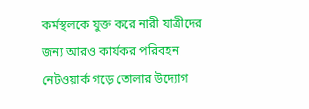কর্মস্থলকে যুক্ত করে নারী যাত্রীদের জন্য আরও কার্যকর পরিবহন নেটওয়ার্ক গড়ে তোলার উদ্যোগ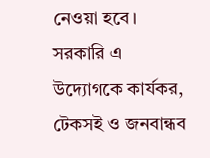নেওয়া হবে।
সরকারি এ উদ্যোগকে কার্যকর, টেকসই ও জনবান্ধব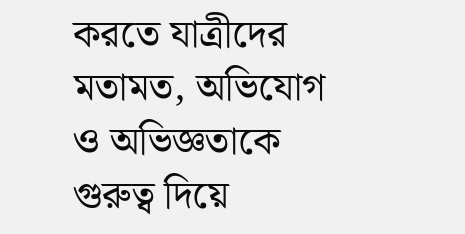করতে যাত্রীদের মতামত, অভিযোগ ও অভিজ্ঞতাকে গুরুত্ব দিয়ে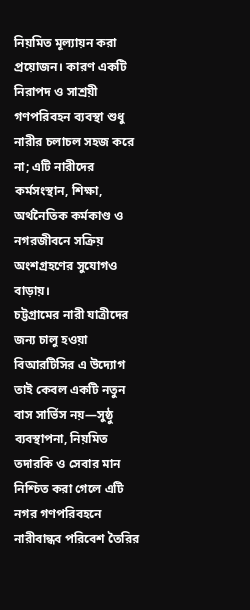নিয়মিত মূল্যায়ন করা প্রয়োজন। কারণ একটি নিরাপদ ও সাশ্রয়ী গণপরিবহন ব্যবস্থা শুধু নারীর চলাচল সহজ করে না; এটি নারীদের কর্মসংস্থান, শিক্ষা, অর্থনৈতিক কর্মকাণ্ড ও নগরজীবনে সক্রিয় অংশগ্রহণের সুযোগও বাড়ায়।
চট্টগ্রামের নারী যাত্রীদের জন্য চালু হওয়া বিআরটিসির এ উদ্যোগ তাই কেবল একটি নতুন বাস সার্ভিস নয়—সুষ্ঠু ব্যবস্থাপনা, নিয়মিত তদারকি ও সেবার মান নিশ্চিত করা গেলে এটি নগর গণপরিবহনে নারীবান্ধব পরিবেশ তৈরির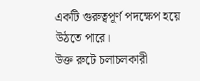একটি গুরুত্বপূর্ণ পদক্ষেপ হয়ে উঠতে পারে।
উক্ত রুটে চলাচলকারী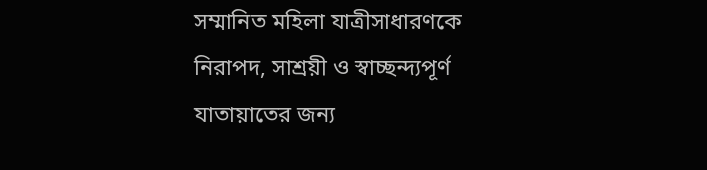সম্মানিত মহিলা যাত্রীসাধারণকে নিরাপদ, সাশ্রয়ী ও স্বাচ্ছন্দ্যপূর্ণ যাতায়াতের জন্য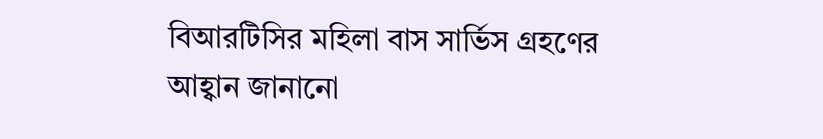বিআরটিসির মহিলা বাস সার্ভিস গ্রহণের আহ্বান জানানো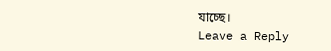যাচ্ছে।
Leave a Reply